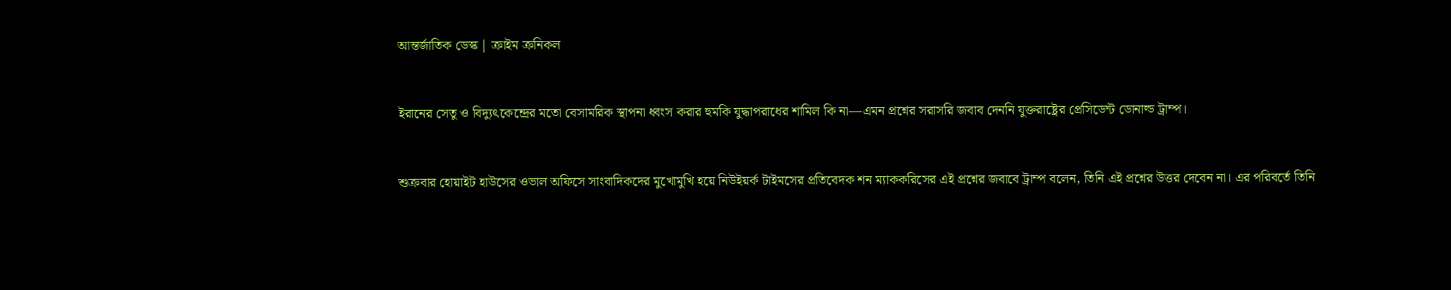আন্তর্জাতিক ডেস্ক | ক্রাইম ক্রনিকল


ইরানের সেতু ও বিদ্যুৎকেন্দ্রের মতো বেসামরিক স্থাপনা ধ্বংস করার হুমকি যুদ্ধাপরাধের শামিল কি না—এমন প্রশ্নের সরাসরি জবাব দেননি যুক্তরাষ্ট্রের প্রেসিডেন্ট ডোনাল্ড ট্রাম্প।


শুক্রবার হোয়াইট হাউসের ওভাল অফিসে সাংবাদিকদের মুখোমুখি হয়ে নিউইয়র্ক টাইমসের প্রতিবেদক শন ম্যাককরিসের এই প্রশ্নের জবাবে ট্রাম্প বলেন, তিনি এই প্রশ্নের উত্তর দেবেন না। এর পরিবর্তে তিনি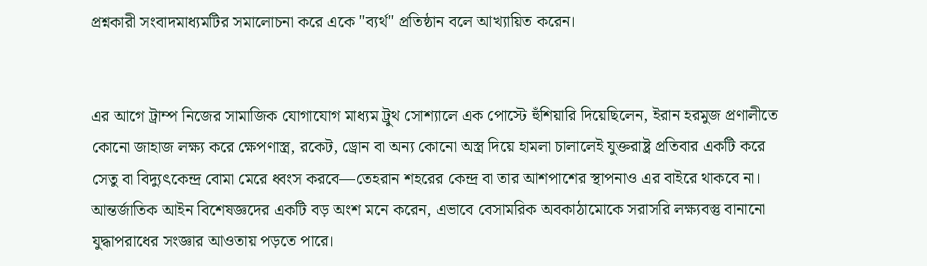প্রশ্নকারী সংবাদমাধ্যমটির সমালোচনা করে একে "ব্যর্থ" প্রতিষ্ঠান বলে আখ্যায়িত করেন।


এর আগে ট্রাম্প নিজের সামাজিক যোগাযোগ মাধ্যম ট্রুথ সোশ্যালে এক পোস্টে হুঁশিয়ারি দিয়েছিলেন, ইরান হরমুজ প্রণালীতে কোনো জাহাজ লক্ষ্য করে ক্ষেপণাস্ত্র, রকেট, ড্রোন বা অন্য কোনো অস্ত্র দিয়ে হামলা চালালেই যুক্তরাষ্ট্র প্রতিবার একটি করে সেতু বা বিদ্যুৎকেন্দ্র বোমা মেরে ধ্বংস করবে—তেহরান শহরের কেন্দ্র বা তার আশপাশের স্থাপনাও এর বাইরে থাকবে না। আন্তর্জাতিক আইন বিশেষজ্ঞদের একটি বড় অংশ মনে করেন, এভাবে বেসামরিক অবকাঠামোকে সরাসরি লক্ষ্যবস্তু বানানো যুদ্ধাপরাধের সংজ্ঞার আওতায় পড়তে পারে।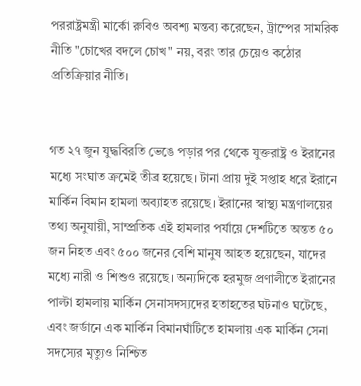পররাষ্ট্রমন্ত্রী মার্কো রুবিও অবশ্য মন্তব্য করেছেন, ট্রাম্পের সামরিক নীতি "চোখের বদলে চোখ" নয়, বরং তার চেয়েও কঠোর প্রতিক্রিয়ার নীতি।


গত ২৭ জুন যুদ্ধবিরতি ভেঙে পড়ার পর থেকে যুক্তরাষ্ট্র ও ইরানের মধ্যে সংঘাত ক্রমেই তীব্র হয়েছে। টানা প্রায় দুই সপ্তাহ ধরে ইরানে মার্কিন বিমান হামলা অব্যাহত রয়েছে। ইরানের স্বাস্থ্য মন্ত্রণালয়ের তথ্য অনুযায়ী, সাম্প্রতিক এই হামলার পর্যায়ে দেশটিতে অন্তত ৫০ জন নিহত এবং ৫০০ জনের বেশি মানুষ আহত হয়েছেন, যাদের মধ্যে নারী ও শিশুও রয়েছে। অন্যদিকে হরমুজ প্রণালীতে ইরানের পাল্টা হামলায় মার্কিন সেনাসদস্যদের হতাহতের ঘটনাও ঘটেছে, এবং জর্ডানে এক মার্কিন বিমানঘাঁটিতে হামলায় এক মার্কিন সেনা সদস্যের মৃত্যুও নিশ্চিত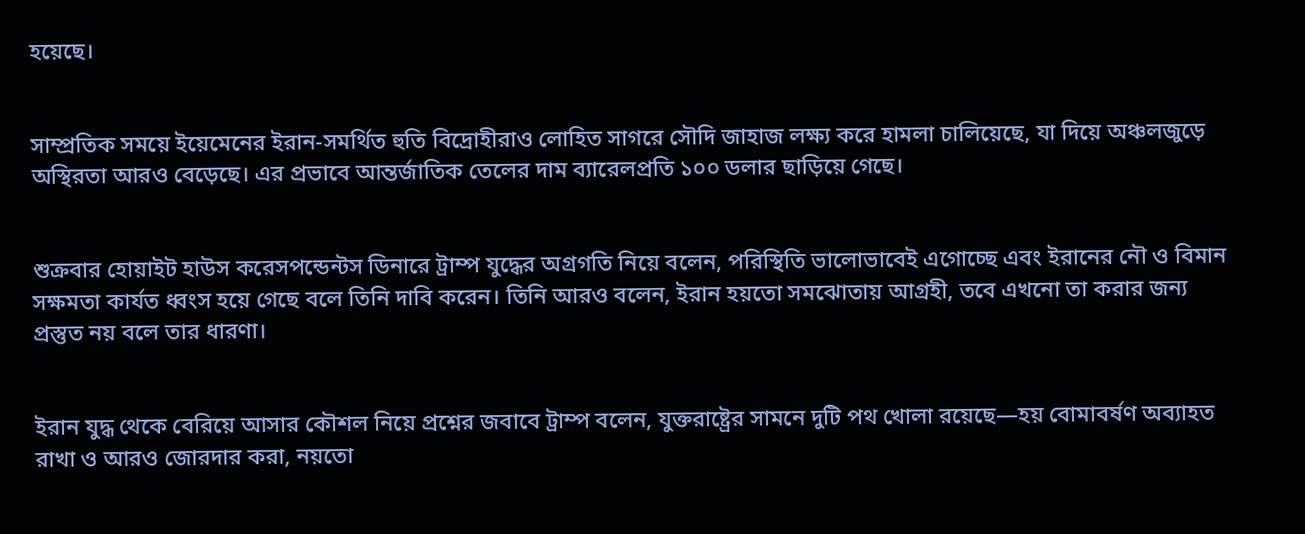হয়েছে।


সাম্প্রতিক সময়ে ইয়েমেনের ইরান-সমর্থিত হুতি বিদ্রোহীরাও লোহিত সাগরে সৌদি জাহাজ লক্ষ্য করে হামলা চালিয়েছে, যা দিয়ে অঞ্চলজুড়ে অস্থিরতা আরও বেড়েছে। এর প্রভাবে আন্তর্জাতিক তেলের দাম ব্যারেলপ্রতি ১০০ ডলার ছাড়িয়ে গেছে।


শুক্রবার হোয়াইট হাউস করেসপন্ডেন্টস ডিনারে ট্রাম্প যুদ্ধের অগ্রগতি নিয়ে বলেন, পরিস্থিতি ভালোভাবেই এগোচ্ছে এবং ইরানের নৌ ও বিমান সক্ষমতা কার্যত ধ্বংস হয়ে গেছে বলে তিনি দাবি করেন। তিনি আরও বলেন, ইরান হয়তো সমঝোতায় আগ্রহী, তবে এখনো তা করার জন্য প্রস্তুত নয় বলে তার ধারণা।


ইরান যুদ্ধ থেকে বেরিয়ে আসার কৌশল নিয়ে প্রশ্নের জবাবে ট্রাম্প বলেন, যুক্তরাষ্ট্রের সামনে দুটি পথ খোলা রয়েছে—হয় বোমাবর্ষণ অব্যাহত রাখা ও আরও জোরদার করা, নয়তো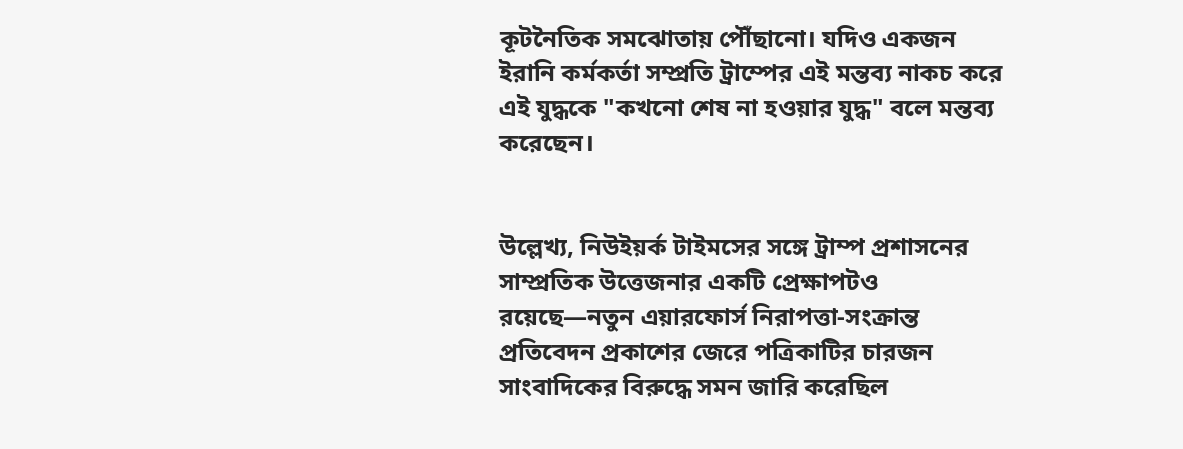কূটনৈতিক সমঝোতায় পৌঁছানো। যদিও একজন ইরানি কর্মকর্তা সম্প্রতি ট্রাম্পের এই মন্তব্য নাকচ করে এই যুদ্ধকে "কখনো শেষ না হওয়ার যুদ্ধ" বলে মন্তব্য করেছেন।


উল্লেখ্য, নিউইয়র্ক টাইমসের সঙ্গে ট্রাম্প প্রশাসনের সাম্প্রতিক উত্তেজনার একটি প্রেক্ষাপটও রয়েছে—নতুন এয়ারফোর্স নিরাপত্তা-সংক্রান্ত প্রতিবেদন প্রকাশের জেরে পত্রিকাটির চারজন সাংবাদিকের বিরুদ্ধে সমন জারি করেছিল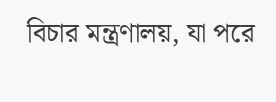বিচার মন্ত্রণালয়, যা পরে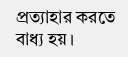প্রত্যাহার করতে বাধ্য হয়।